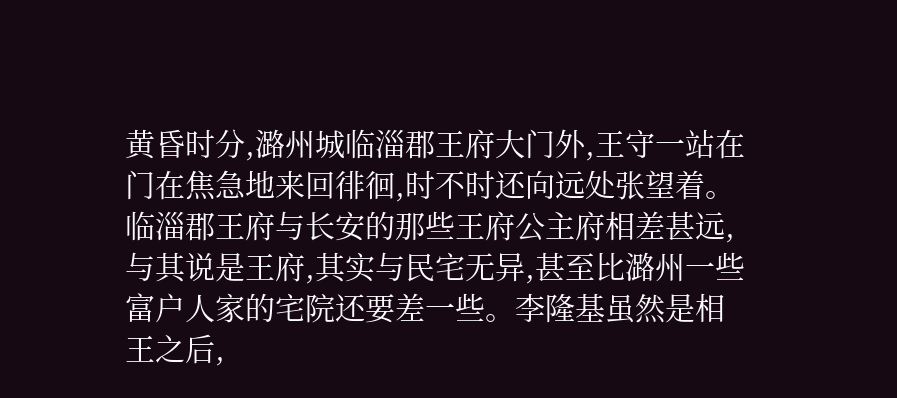黄昏时分,潞州城临淄郡王府大门外,王守一站在门在焦急地来回徘徊,时不时还向远处张望着。
临淄郡王府与长安的那些王府公主府相差甚远,与其说是王府,其实与民宅无异,甚至比潞州一些富户人家的宅院还要差一些。李隆基虽然是相王之后,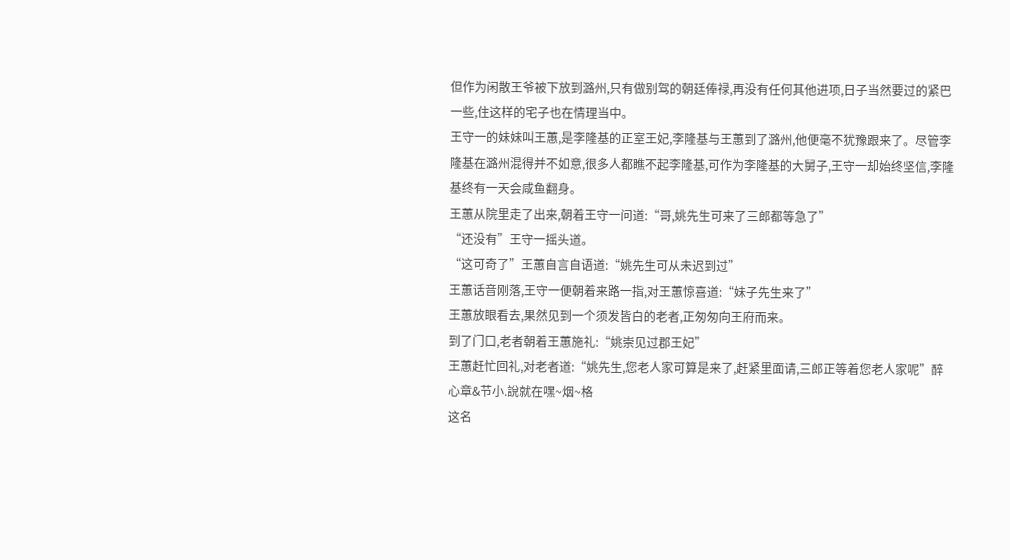但作为闲散王爷被下放到潞州,只有做别驾的朝廷俸禄,再没有任何其他进项,日子当然要过的紧巴一些,住这样的宅子也在情理当中。
王守一的妹妹叫王蕙,是李隆基的正室王妃,李隆基与王蕙到了潞州,他便毫不犹豫跟来了。尽管李隆基在潞州混得并不如意,很多人都瞧不起李隆基,可作为李隆基的大舅子,王守一却始终坚信,李隆基终有一天会咸鱼翻身。
王蕙从院里走了出来,朝着王守一问道:“哥,姚先生可来了三郎都等急了”
“还没有”王守一摇头道。
“这可奇了”王蕙自言自语道:“姚先生可从未迟到过”
王蕙话音刚落,王守一便朝着来路一指,对王蕙惊喜道:“妹子先生来了”
王蕙放眼看去,果然见到一个须发皆白的老者,正匆匆向王府而来。
到了门口,老者朝着王蕙施礼:“姚崇见过郡王妃”
王蕙赶忙回礼,对老者道:“姚先生,您老人家可算是来了,赶紧里面请,三郎正等着您老人家呢”醉心章&节小.說就在嘿~烟~格
这名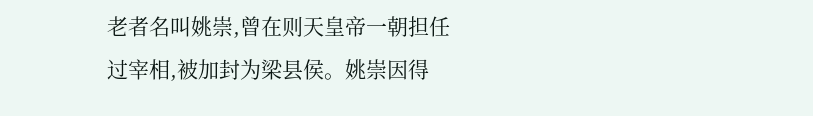老者名叫姚崇,曾在则天皇帝一朝担任过宰相,被加封为梁县侯。姚崇因得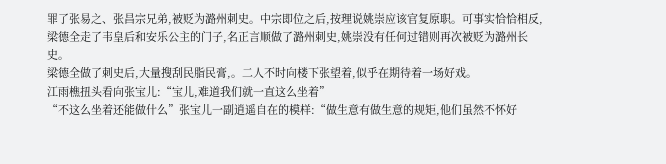罪了张易之、张昌宗兄弟,被贬为潞州刺史。中宗即位之后,按理说姚崇应该官复原职。可事实恰恰相反,梁德全走了韦皇后和安乐公主的门子,名正言顺做了潞州刺史,姚崇没有任何过错则再次被贬为潞州长史。
梁德全做了刺史后,大量搜刮民脂民膏,。二人不时向楼下张望着,似乎在期待着一场好戏。
江雨樵扭头看向张宝儿:“宝儿,难道我们就一直这么坐着”
“不这么坐着还能做什么”张宝儿一副逍遥自在的模样:“做生意有做生意的规矩,他们虽然不怀好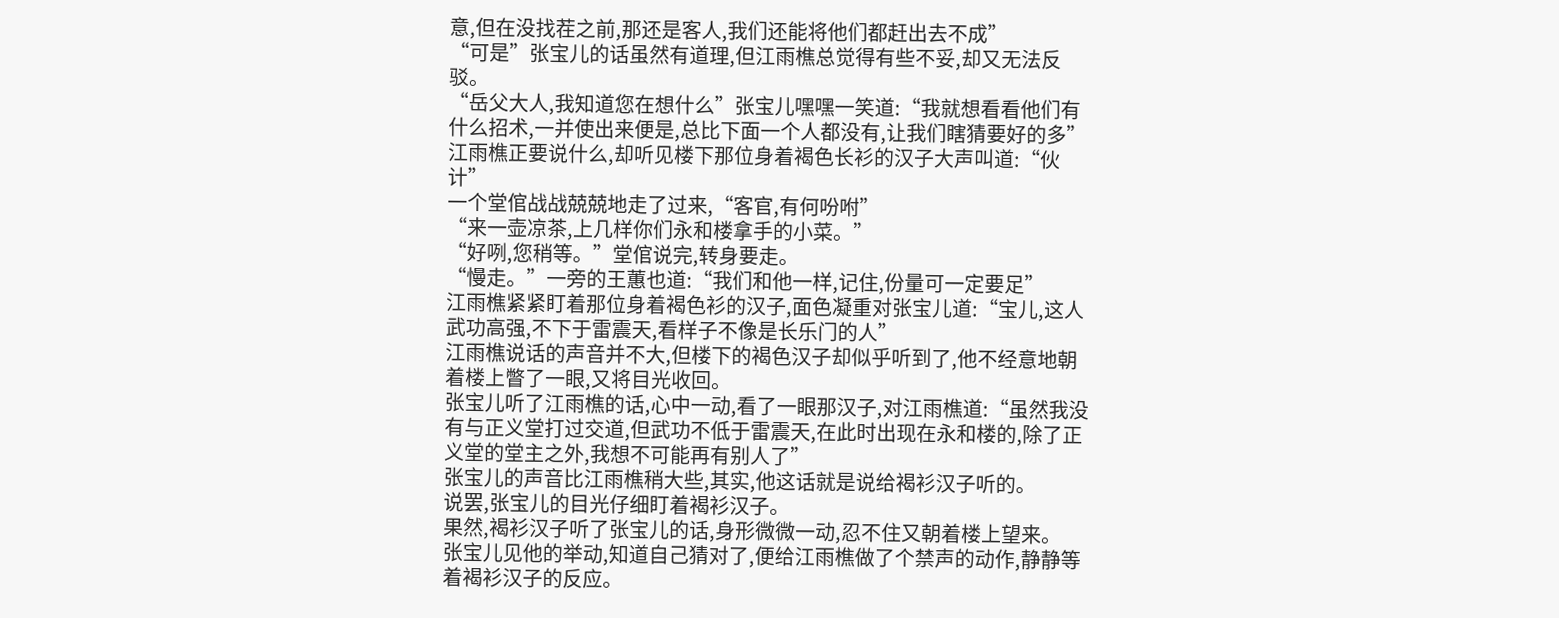意,但在没找茬之前,那还是客人,我们还能将他们都赶出去不成”
“可是”张宝儿的话虽然有道理,但江雨樵总觉得有些不妥,却又无法反驳。
“岳父大人,我知道您在想什么”张宝儿嘿嘿一笑道:“我就想看看他们有什么招术,一并使出来便是,总比下面一个人都没有,让我们瞎猜要好的多”
江雨樵正要说什么,却听见楼下那位身着褐色长衫的汉子大声叫道:“伙计”
一个堂倌战战兢兢地走了过来,“客官,有何吩咐”
“来一壶凉茶,上几样你们永和楼拿手的小菜。”
“好咧,您稍等。”堂倌说完,转身要走。
“慢走。”一旁的王蕙也道:“我们和他一样,记住,份量可一定要足”
江雨樵紧紧盯着那位身着褐色衫的汉子,面色凝重对张宝儿道:“宝儿,这人武功高强,不下于雷震天,看样子不像是长乐门的人”
江雨樵说话的声音并不大,但楼下的褐色汉子却似乎听到了,他不经意地朝着楼上瞥了一眼,又将目光收回。
张宝儿听了江雨樵的话,心中一动,看了一眼那汉子,对江雨樵道:“虽然我没有与正义堂打过交道,但武功不低于雷震天,在此时出现在永和楼的,除了正义堂的堂主之外,我想不可能再有别人了”
张宝儿的声音比江雨樵稍大些,其实,他这话就是说给褐衫汉子听的。
说罢,张宝儿的目光仔细盯着褐衫汉子。
果然,褐衫汉子听了张宝儿的话,身形微微一动,忍不住又朝着楼上望来。
张宝儿见他的举动,知道自己猜对了,便给江雨樵做了个禁声的动作,静静等着褐衫汉子的反应。